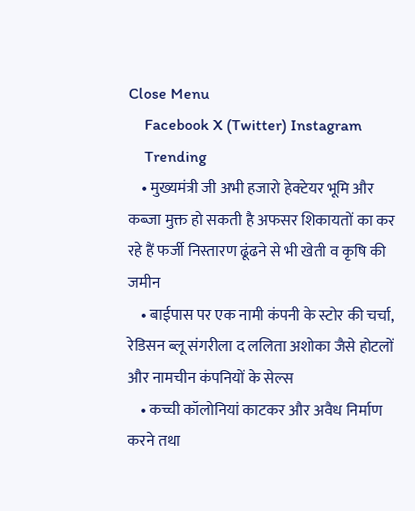Close Menu
    Facebook X (Twitter) Instagram
    Trending
    • मुख्यमंत्री जी अभी हजारो हेक्टेयर भूमि और कब्जा मुक्त हो सकती है अफसर शिकायतों का कर रहे हैं फर्जी निस्तारण ढूंढने से भी खेती व कृषि की जमीन
    • बाईपास पर एक नामी कंपनी के स्टोर की चर्चा, रेडिसन ब्लू संगरीला द ललिता अशोका जैसे होटलों और नामचीन कंपनियों के सेल्स
    • कच्ची कॉलोनियां काटकर और अवैध निर्माण करने तथा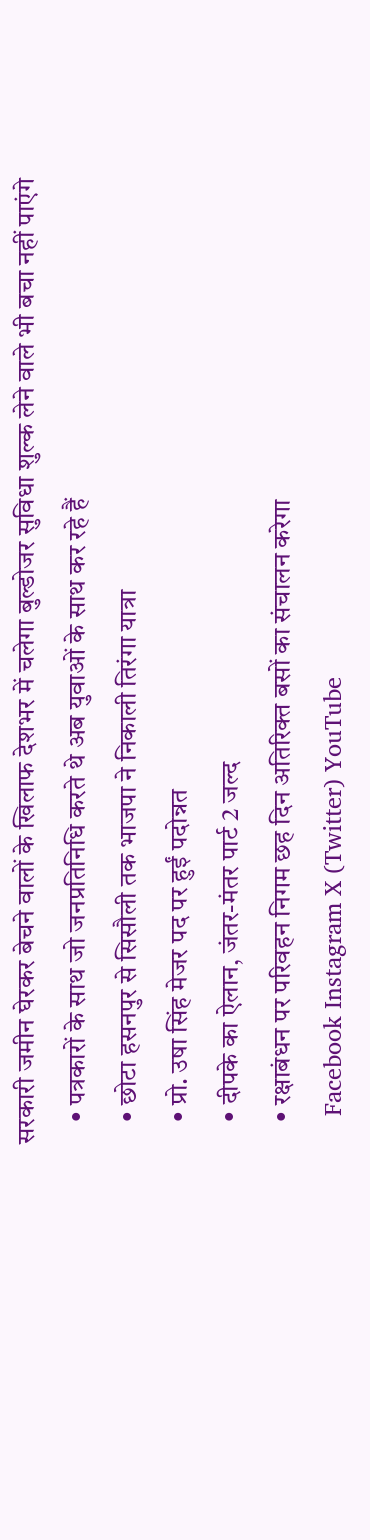सरकारी जमीन घेरकर बेचने वालों के खिलाफ देशभर में चलेगा बुल्डोजर सुविधा शुल्क लेने वाले भी बचा नहीं पाएंगे
    • पत्रकारों के साथ जो जनप्रतिनिधि करते थे अब युवाओं के साथ कर रहे हैं
    • छोटा हसनपुर से सिसौली तक भाजपा ने निकाली तिरंगा यात्रा
    • प्रो. उषा सिंह मेजर पद पर हुईं पदोन्नत
    • दीपके का ऐलान, जंतर-मंतर पार्ट 2 जल्द
    • रक्षाबंधन पर परिवहन निगम छह दिन अतिरिक्त बसों का संचालन करेगा
    Facebook Instagram X (Twitter) YouTube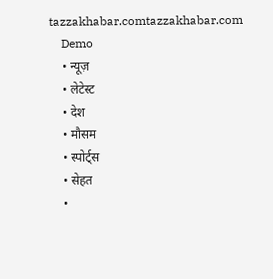tazzakhabar.comtazzakhabar.com
    Demo
    • न्यूज़
    • लेटेस्ट
    • देश
    • मौसम
    • स्पोर्ट्स
    • सेहत
    •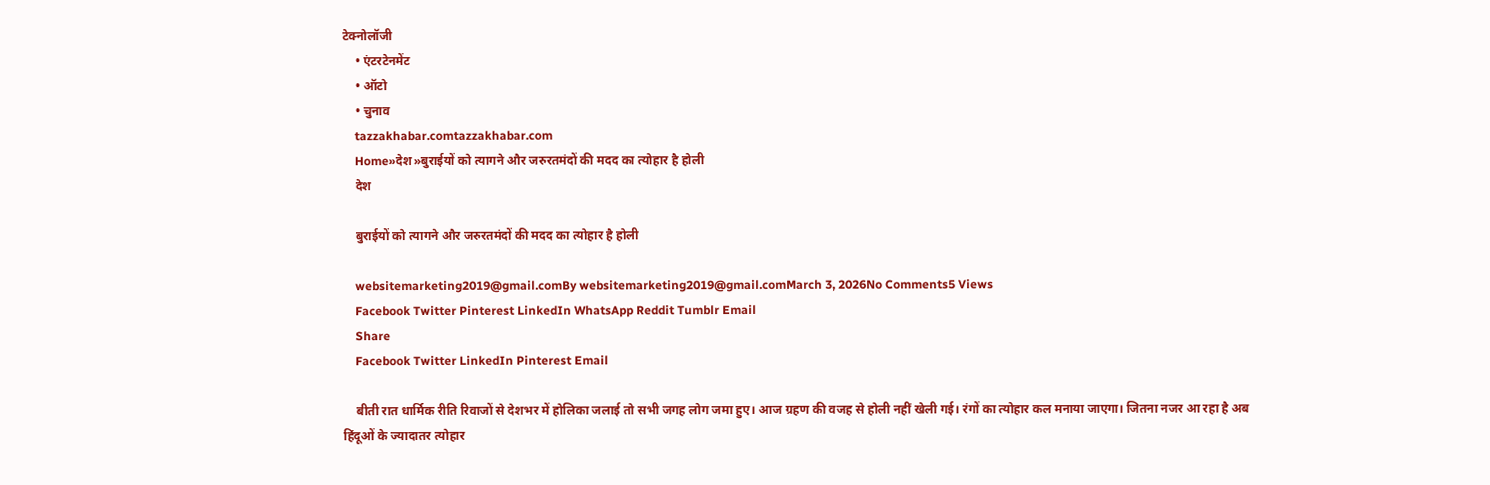टेक्नोलॉजी
    • एंटरटेनमेंट
    • ऑटो
    • चुनाव
    tazzakhabar.comtazzakhabar.com
    Home»देश»बुराईयों को त्यागने और जरुरतमंदों की मदद का त्योहार है होली
    देश

    बुराईयों को त्यागने और जरुरतमंदों की मदद का त्योहार है होली

    websitemarketing2019@gmail.comBy websitemarketing2019@gmail.comMarch 3, 2026No Comments5 Views
    Facebook Twitter Pinterest LinkedIn WhatsApp Reddit Tumblr Email
    Share
    Facebook Twitter LinkedIn Pinterest Email

    बीती रात धार्मिक रीति रिवाजों से देशभर में होलिका जलाई तो सभी जगह लोग जमा हुए। आज ग्रहण की वजह से होली नहीं खेली गई। रंगों का त्योहार कल मनाया जाएगा। जितना नजर आ रहा है अब हिंदूओं के ज्यादातर त्योहार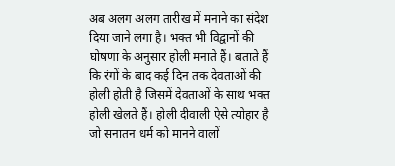अब अलग अलग तारीख में मनाने का संदेश दिया जाने लगा है। भक्त भी विद्वानों की घोषणा के अनुसार होली मनाते हैं। बताते हैं कि रंगों के बाद कई दिन तक देवताओं की होली होती है जिसमें देवताओं के साथ भक्त होली खेलते हैं। होली दीवाली ऐसे त्योहार है जो सनातन धर्म को मानने वालों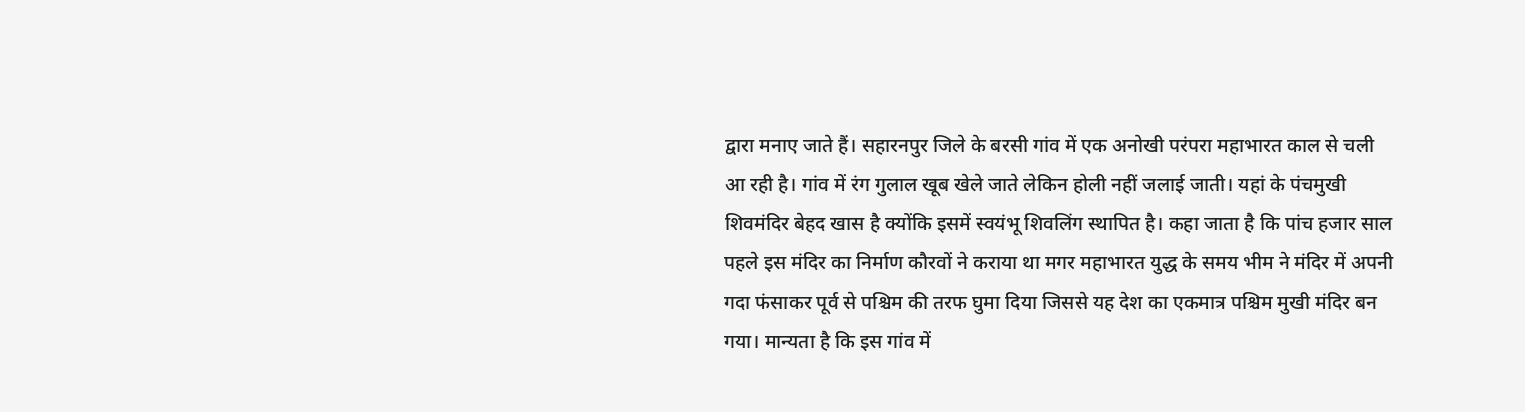द्वारा मनाए जाते हैं। सहारनपुर जिले के बरसी गांव में एक अनोखी परंपरा महाभारत काल से चली आ रही है। गांव में रंग गुलाल खूब खेले जाते लेकिन होली नहीं जलाई जाती। यहां के पंचमुखी शिवमंदिर बेहद खास है क्योंकि इसमें स्वयंभू शिवलिंग स्थापित है। कहा जाता है कि पांच हजार साल पहले इस मंदिर का निर्माण कौरवों ने कराया था मगर महाभारत युद्ध के समय भीम ने मंदिर में अपनी गदा फंसाकर पूर्व से पश्चिम की तरफ घुमा दिया जिससे यह देश का एकमात्र पश्चिम मुखी मंदिर बन गया। मान्यता है कि इस गांव में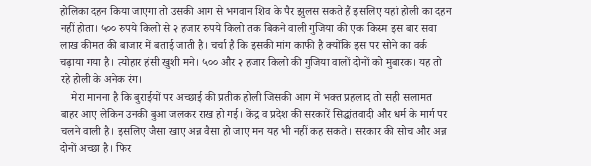होलिका दहन किया जाएगा तो उसकी आग से भगवान शिव के पैर झुलस सकते हैं इसलिए यहां होली का दहन नहीं होता। ५०० रुपये किलो से २ हजार रुपये किलो तक बिकने वाली गुजिया की एक किस्म इस बार सवा लाख कीमत की बाजार में बताई जाती है। चर्चा है कि इसकी मांग काफी है क्योंकि इस पर सोने का वर्क चढ़ाया गया है। त्योहार हंसी खुशी मने। ५०० और २ हजार किलो की गुजिया वालों दोनों को मुबारक। यह तो रहे होली के अनेक रंग।
    मेरा मानना है कि बुराईयों पर अच्छाई की प्रतीक होली जिसकी आग में भक्त प्रहलाद तो सही सलामत बाहर आए लेकिन उनकी बुआ जलकर राख हो गई। केंद्र व प्रदेश की सरकारें सिद्धांतवादी और धर्म के मार्ग पर चलने वाली है। इसलिए जैसा खाए अन्न वैसा हो जाए मन यह भी नहीं कह सकते। सरकार की सोच और अन्न दोनों अच्छा है। फिर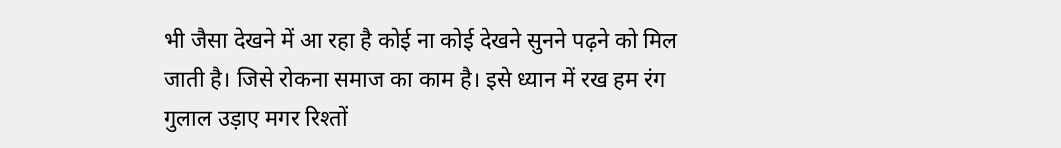भी जैसा देखने में आ रहा है कोई ना कोई देखने सुनने पढ़ने को मिल जाती है। जिसे रोकना समाज का काम है। इसे ध्यान में रख हम रंग गुलाल उड़ाए मगर रिश्तों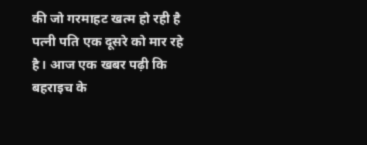की जो गरमाहट खत्म हो रही है पत्नी पति एक दूसरे को मार रहे है। आज एक खबर पढ़ी कि बहराइच के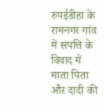रुपईडीहा के रामनगर गांव में संपत्ति के विवाद में माता पिता और दादी की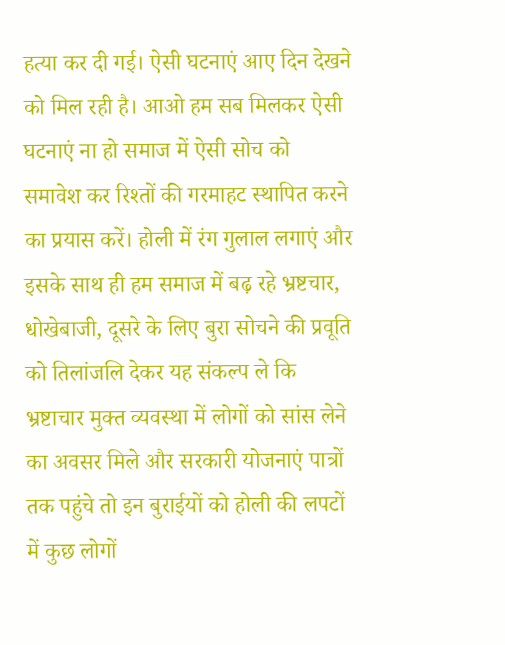हत्या कर दी गई। ऐसी घटनाएं आए दिन देखने को मिल रही है। आओ हम सब मिलकर ऐसी घटनाएं ना हो समाज में ऐसी सोच को समावेश कर रिश्तों की गरमाहट स्थापित करने का प्रयास करें। होली में रंग गुलाल लगाएं और इसके साथ ही हम समाज में बढ़ रहे भ्रष्टचार, धोखेबाजी, दूसरे के लिए बुरा सोचने की प्रवूति को तिलांजलि देकर यह संकल्प ले कि भ्रष्टाचार मुक्त व्यवस्था में लोगों को सांस लेने का अवसर मिले और सरकारी योजनाएं पात्रों तक पहुंचे तो इन बुराईयों को होली की लपटों में कुछ लोगों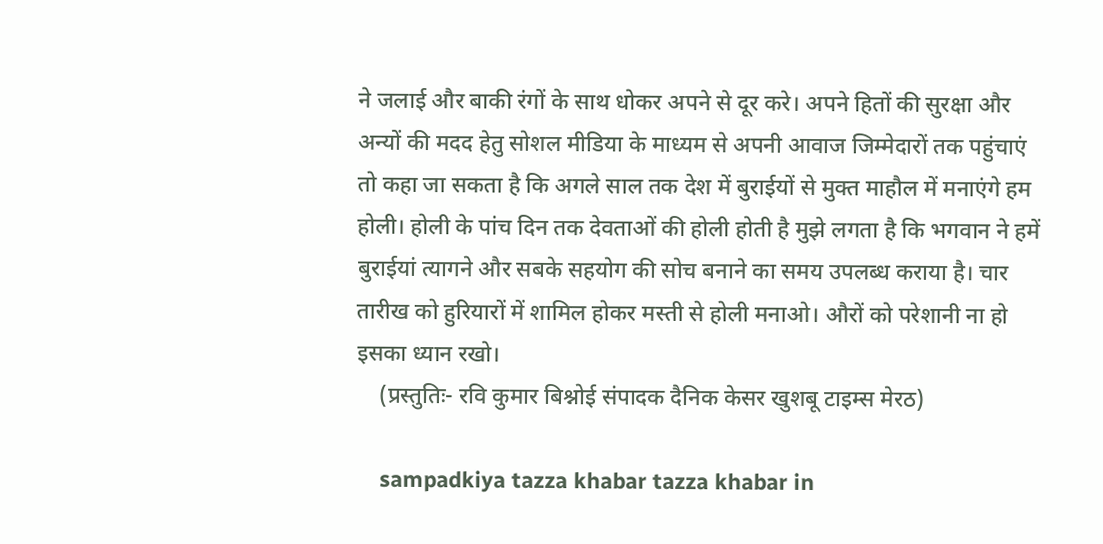ने जलाई और बाकी रंगों के साथ धोकर अपने से दूर करे। अपने हितों की सुरक्षा और अन्यों की मदद हेतु सोशल मीडिया के माध्यम से अपनी आवाज जिम्मेदारों तक पहुंचाएं तो कहा जा सकता है कि अगले साल तक देश में बुराईयों से मुक्त माहौल में मनाएंगे हम होली। होली के पांच दिन तक देवताओं की होली होती है मुझे लगता है कि भगवान ने हमें बुराईयां त्यागने और सबके सहयोग की सोच बनाने का समय उपलब्ध कराया है। चार तारीख को हुरियारों में शामिल होकर मस्ती से होली मनाओ। औरों को परेशानी ना हो इसका ध्यान रखो।
    (प्रस्तुतिः- रवि कुमार बिश्नोई संपादक दैनिक केसर खुशबू टाइम्स मेरठ)

    sampadkiya tazza khabar tazza khabar in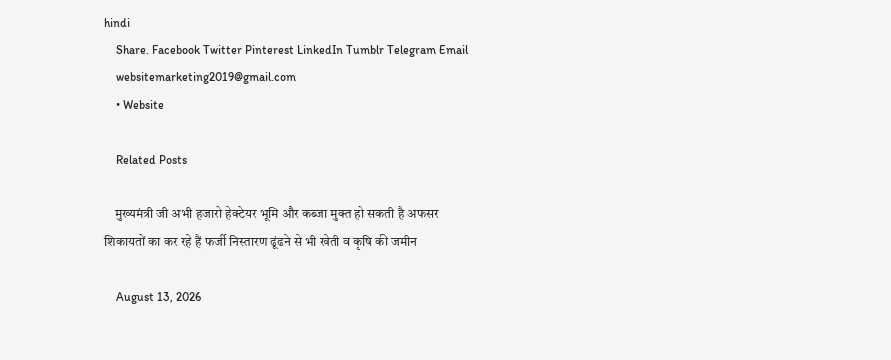hindi
    Share. Facebook Twitter Pinterest LinkedIn Tumblr Telegram Email
    websitemarketing2019@gmail.com
    • Website

    Related Posts

    मुख्यमंत्री जी अभी हजारो हेक्टेयर भूमि और कब्जा मुक्त हो सकती है अफसर शिकायतों का कर रहे हैं फर्जी निस्तारण ढूंढने से भी खेती व कृषि की जमीन

    August 13, 2026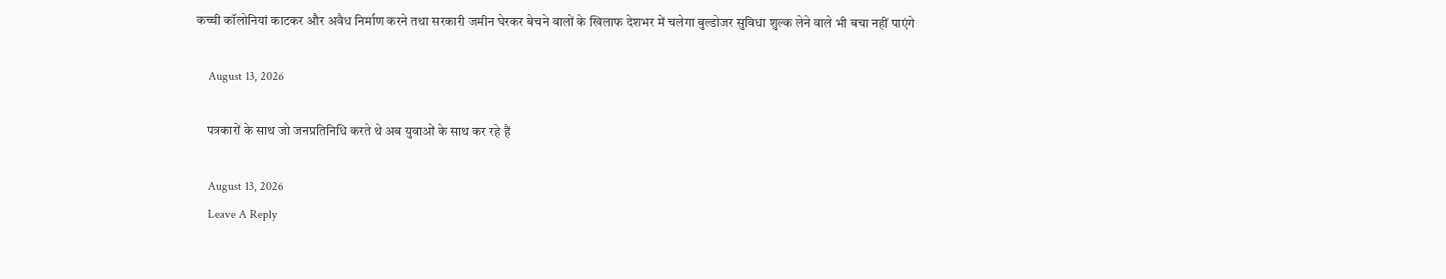कच्ची कॉलोनियां काटकर और अवैध निर्माण करने तथा सरकारी जमीन घेरकर बेचने वालों के खिलाफ देशभर में चलेगा बुल्डोजर सुविधा शुल्क लेने वाले भी बचा नहीं पाएंगे

    August 13, 2026

    पत्रकारों के साथ जो जनप्रतिनिधि करते थे अब युवाओं के साथ कर रहे हैं

    August 13, 2026
    Leave A Reply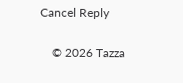Cancel Reply

    © 2026 Tazza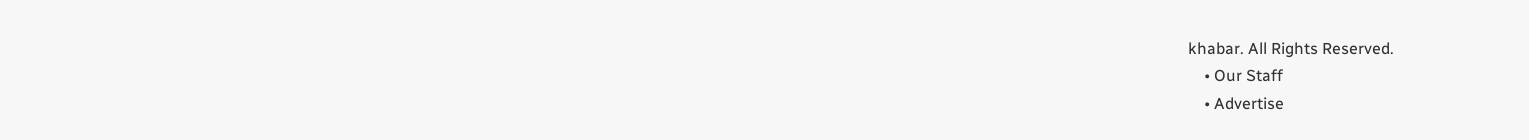khabar. All Rights Reserved.
    • Our Staff
    • Advertise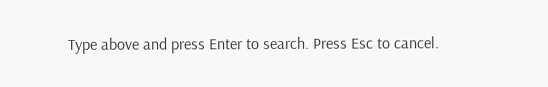Type above and press Enter to search. Press Esc to cancel.